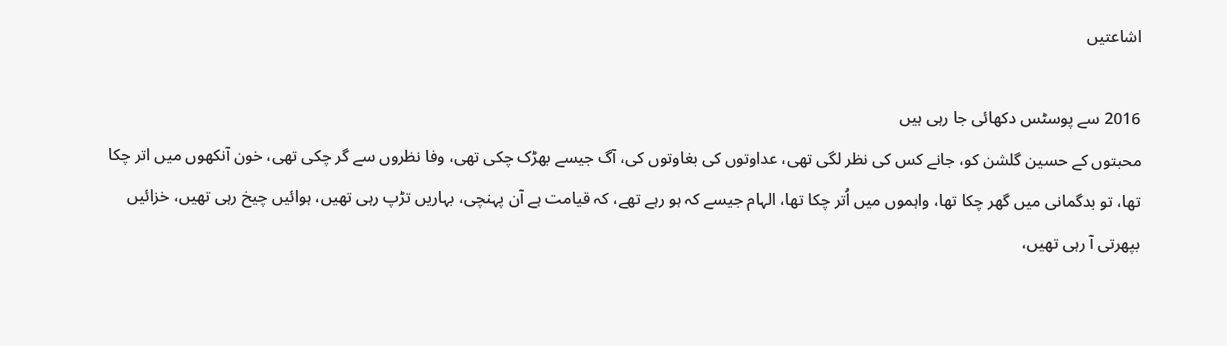اشاعتیں

2016 سے پوسٹس دکھائی جا رہی ہیں
محبتوں کے حسین گلشن کو، جانے کس کی نظر لگی تھی، عداوتوں کی بغاوتوں کی، آگ جیسے بھڑک چکی تھی، وفا نظروں سے گر چکی تھی، خون آنکھوں میں اتر چکا تھا، تو بدگمانی میں گھر چکا تھا، واہموں میں اُتر چکا تھا، الہام جیسے کہ ہو رہے تھے، کہ قیامت ہے آن پہنچی، بہاریں تڑپ رہی تھیں، ہوائیں چیخ رہی تھیں، خزائیں بپھرتی آ رہی تھیں،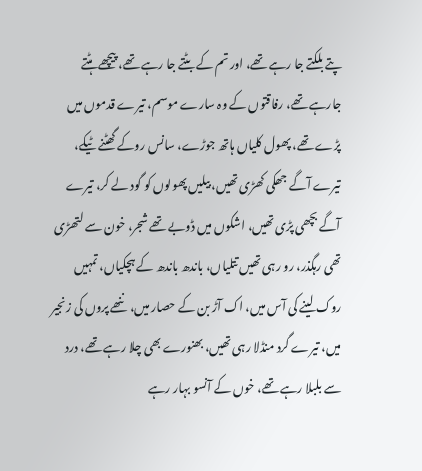پتے بلکتے جا رہے تھے، اور تم کے بٹتے جا رہے تھے، پیچھے ہٹتے جارہے تھے، رفاقتوں کے وہ سارے موسم، تیرے قدموں میں پڑے تھے، پھول کلیاں ہاتھ جوڑے، سانس روکے گھٹنے ٹیکے، تیرے آگے جھکی کھڑی تھیں، بیلیں پھولوں کو گود لے کر، تیرے آگے بچھی پڑی تھیں، اشکوں میں ڈوبے تھے شجر، خون سے لتھڑی تھی رہگذر، رو رہی تھیں تتلیاں، باندھ باندھ کے ہچکیاں، تمہیں روک لینے کی آس میں، اک آڑ بن کے حصار میں، ننھے پروں کی زنجیر میں، تیرے گرد منڈلا رہی تھیں، بھنورے بھی چلا رہے تھے، درد سے بلبلا رہے تھے، خوں کے آنسو بہار رہے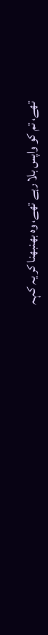تھے، تم کو واپس بلا رہے تھے، وہ بھنبھنا کر یہ کہہ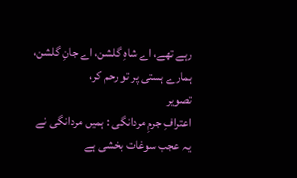رہے تھے، اے شاہِ گلشن، اے جانِ گلشن، ہمارے ہستی پر تو رحم کر،
تصویر
اعترافِ جرمِ مردانگی : ہمیں مردانگی نے یہ عجب سوغات بخشی ہے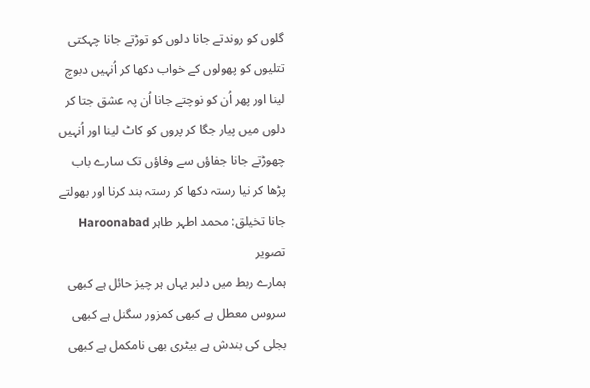گلوں کو روندتے جانا دلوں کو توڑتے جانا چہکتی تتلیوں کو پھولوں کے خواب دکھا کر اُنہیں دبوچ لینا اور پھر اُن کو نوچتے جانا اُن پہ عشق جتا کر دلوں میں پیار جگا کر پروں کو کاٹ لینا اور اُنہیں چھوڑتے جانا جفاؤں سے وفاؤں تک سارے باب پڑھا کر نیا رستہ دکھا کر رستہ بند کرنا اور بھولتے جانا تخیلق: محمد اطہر طاہر Haroonabad
تصویر
ہمارے ربط میں دلبر یہاں ہر چیز حائل ہے کبھی سروس معطل ہے کبھی کمزور سگنل ہے کبھی بجلی کی بندش ہے بیٹری بھی نامکمل ہے کبھی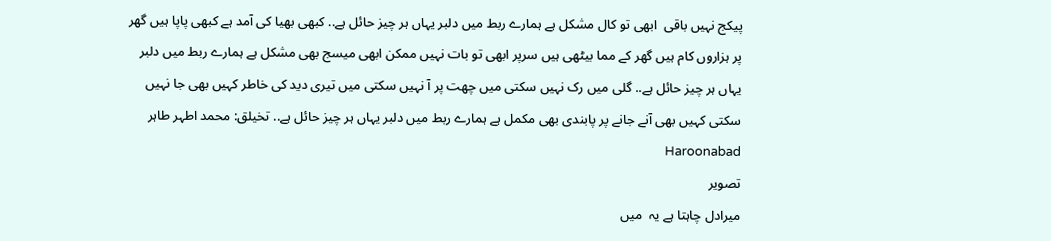پیکج نہیں باقی  ابھی تو کال مشکل ہے ہمارے ربط میں دلبر یہاں ہر چیز حائل ہے.. کبھی بھیا کی آمد ہے کبھی پاپا ہیں گھر پر ہزاروں کام ہیں گھر کے مما بیٹھی ہیں سرپر ابھی تو بات نہیں ممکن ابھی میسج بھی مشکل ہے ہمارے ربط میں دلبر یہاں ہر چیز حائل ہے.. گلی میں رک نہیں سکتی میں چھت پر آ نہیں سکتی میں تیری دید کی خاطر کہیں بھی جا نہیں سکتی کہیں بھی آنے جانے پر پابندی بھی مکمل ہے ہمارے ربط میں دلبر یہاں ہر چیز حائل ہے.. تخیلق: محمد اطہر طاہر Haroonabad
تصویر
میرادل چاہتا ہے یہ  میں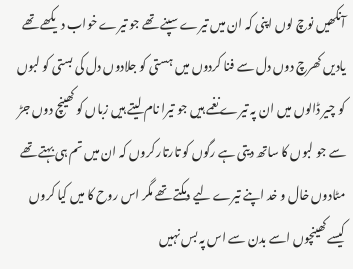آنکھیں نوچ لوں اپنی کہ ان میں تیرے سپنے تھے جو تیرے خواب دیکھے تھے یادیں کھرچ دوں دل سے فنا کردوں میں ہستی کو جلادوں دل کی بستی کو لبوں کو چیر ڈالوں میں ان پہ تیرے نغمے ہیں جو تیرا نام لیتے ہیں زباں کو کھینچ دوں جڑ سے جو لبوں کا ساتھ دیتی ہے رگوں کو تارتار کروں کہ ان میں تم ہی بہتے تھے مٹادوں خال و خد اپنے تیرے لیے دمکتے تھے مگر اس روح کا میں کیا کروں کیسے کھینچوں اسے بدن سے اس پہ بس نہیں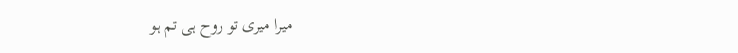میرا میری تو روح ہی تم ہو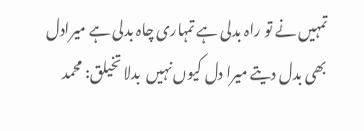تمہیں نے تو راہ بدلی ہے تمہاری چاہ بدلی ہے میرادل بھی بدل دیتے میرا دل کیوں نہیں  بدلا تخیلق: محمد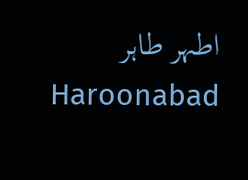اطہر طاہر Haroonabad